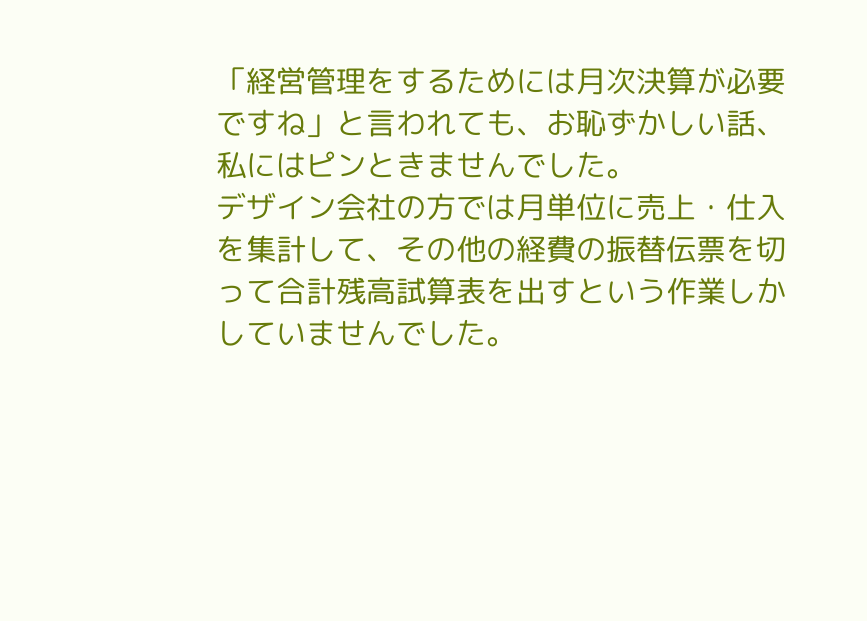「経営管理をするためには月次決算が必要ですね」と言われても、お恥ずかしい話、私にはピンときませんでした。
デザイン会社の方では月単位に売上・仕入を集計して、その他の経費の振替伝票を切って合計残高試算表を出すという作業しかしていませんでした。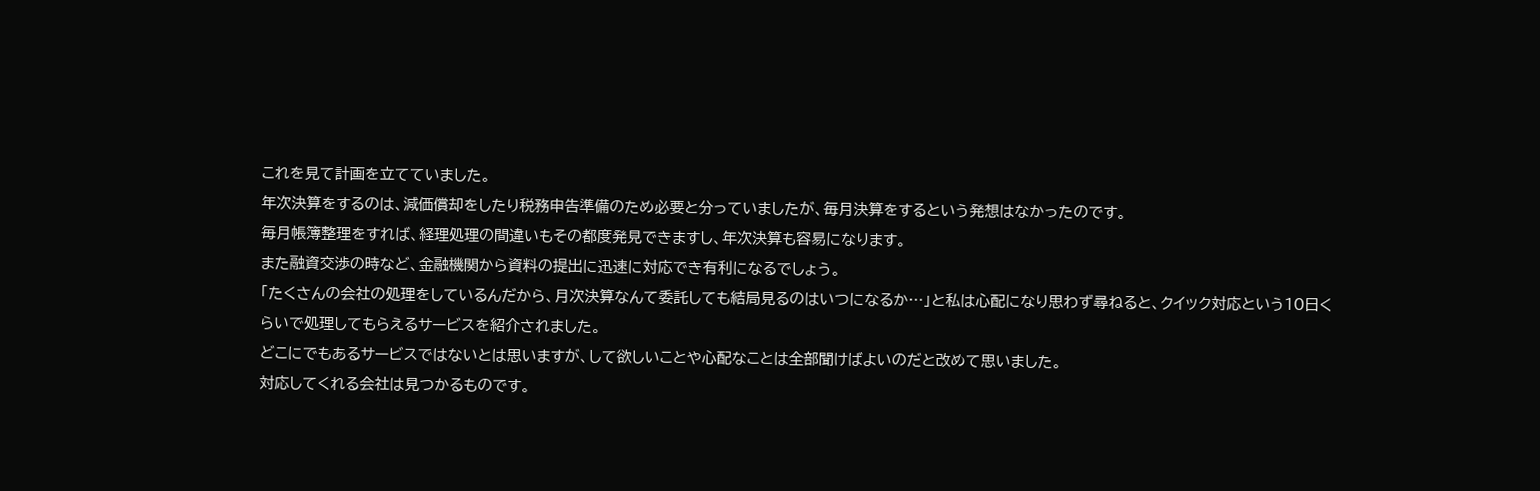これを見て計画を立てていました。
年次決算をするのは、減価償却をしたり税務申告準備のため必要と分っていましたが、毎月決算をするという発想はなかったのです。
毎月帳簿整理をすれば、経理処理の間違いもその都度発見できますし、年次決算も容易になります。
また融資交渉の時など、金融機関から資料の提出に迅速に対応でき有利になるでしょう。
「たくさんの会社の処理をしているんだから、月次決算なんて委託しても結局見るのはいつになるか…」と私は心配になり思わず尋ねると、クイック対応という10日くらいで処理してもらえるサービスを紹介されました。
どこにでもあるサービスではないとは思いますが、して欲しいことや心配なことは全部聞けばよいのだと改めて思いました。
対応してくれる会社は見つかるものです。